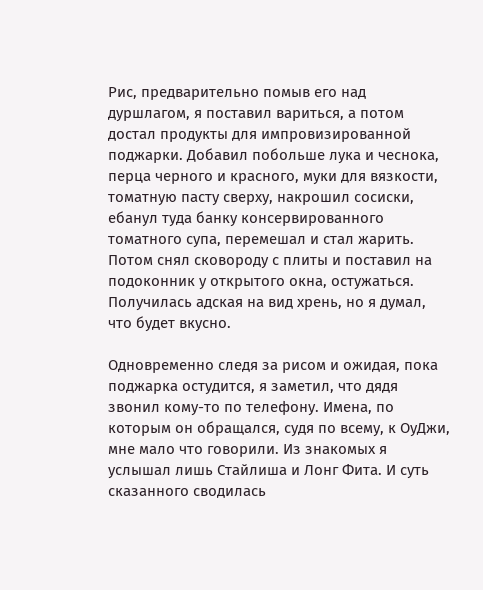Рис, предварительно помыв его над дуршлагом, я поставил вариться, а потом достал продукты для импровизированной поджарки. Добавил побольше лука и чеснока, перца черного и красного, муки для вязкости, томатную пасту сверху, накрошил сосиски, ебанул туда банку консервированного томатного супа, перемешал и стал жарить. Потом снял сковороду с плиты и поставил на подоконник у открытого окна, остужаться. Получилась адская на вид хрень, но я думал, что будет вкусно.

Одновременно следя за рисом и ожидая, пока поджарка остудится, я заметил, что дядя звонил кому-то по телефону. Имена, по которым он обращался, судя по всему, к ОуДжи, мне мало что говорили. Из знакомых я услышал лишь Стайлиша и Лонг Фита. И суть сказанного сводилась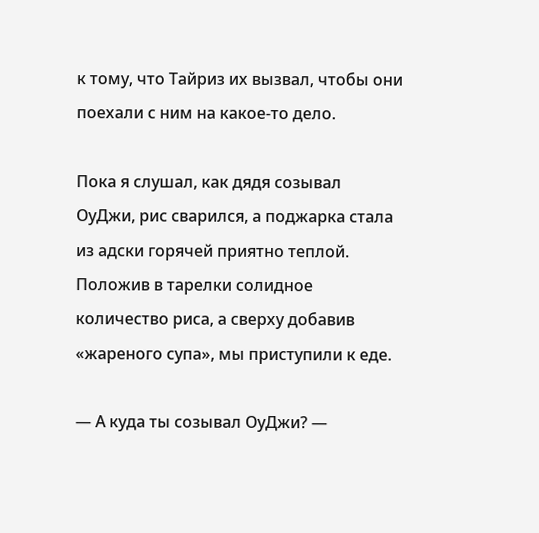к тому, что Тайриз их вызвал, чтобы они поехали с ним на какое-то дело.

Пока я слушал, как дядя созывал ОуДжи, рис сварился, а поджарка стала из адски горячей приятно теплой. Положив в тарелки солидное количество риса, а сверху добавив «жареного супа», мы приступили к еде.

— А куда ты созывал ОуДжи? —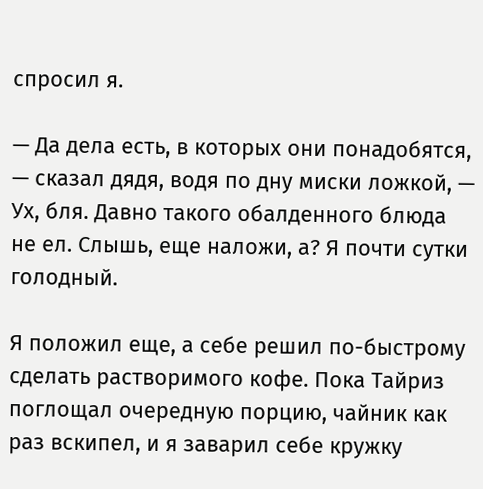спросил я.

— Да дела есть, в которых они понадобятся, — сказал дядя, водя по дну миски ложкой, — Ух, бля. Давно такого обалденного блюда не ел. Слышь, еще наложи, а? Я почти сутки голодный.

Я положил еще, а себе решил по-быстрому сделать растворимого кофе. Пока Тайриз поглощал очередную порцию, чайник как раз вскипел, и я заварил себе кружку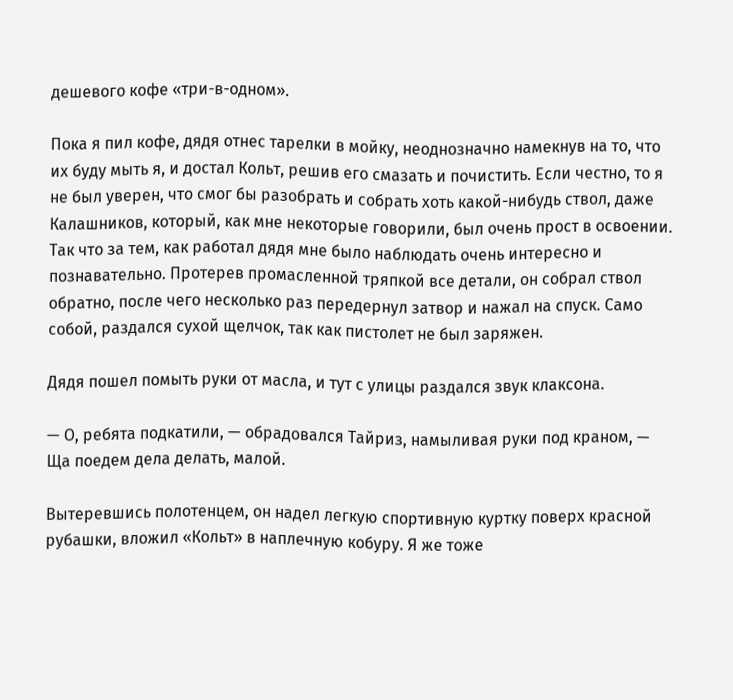дешевого кофе «три-в-одном».

Пока я пил кофе, дядя отнес тарелки в мойку, неоднозначно намекнув на то, что их буду мыть я, и достал Кольт, решив его смазать и почистить. Если честно, то я не был уверен, что смог бы разобрать и собрать хоть какой-нибудь ствол, даже Калашников, который, как мне некоторые говорили, был очень прост в освоении. Так что за тем, как работал дядя мне было наблюдать очень интересно и познавательно. Протерев промасленной тряпкой все детали, он собрал ствол обратно, после чего несколько раз передернул затвор и нажал на спуск. Само собой, раздался сухой щелчок, так как пистолет не был заряжен.

Дядя пошел помыть руки от масла, и тут с улицы раздался звук клаксона.

— О, ребята подкатили, — обрадовался Тайриз, намыливая руки под краном, — Ща поедем дела делать, малой.

Вытеревшись полотенцем, он надел легкую спортивную куртку поверх красной рубашки, вложил «Кольт» в наплечную кобуру. Я же тоже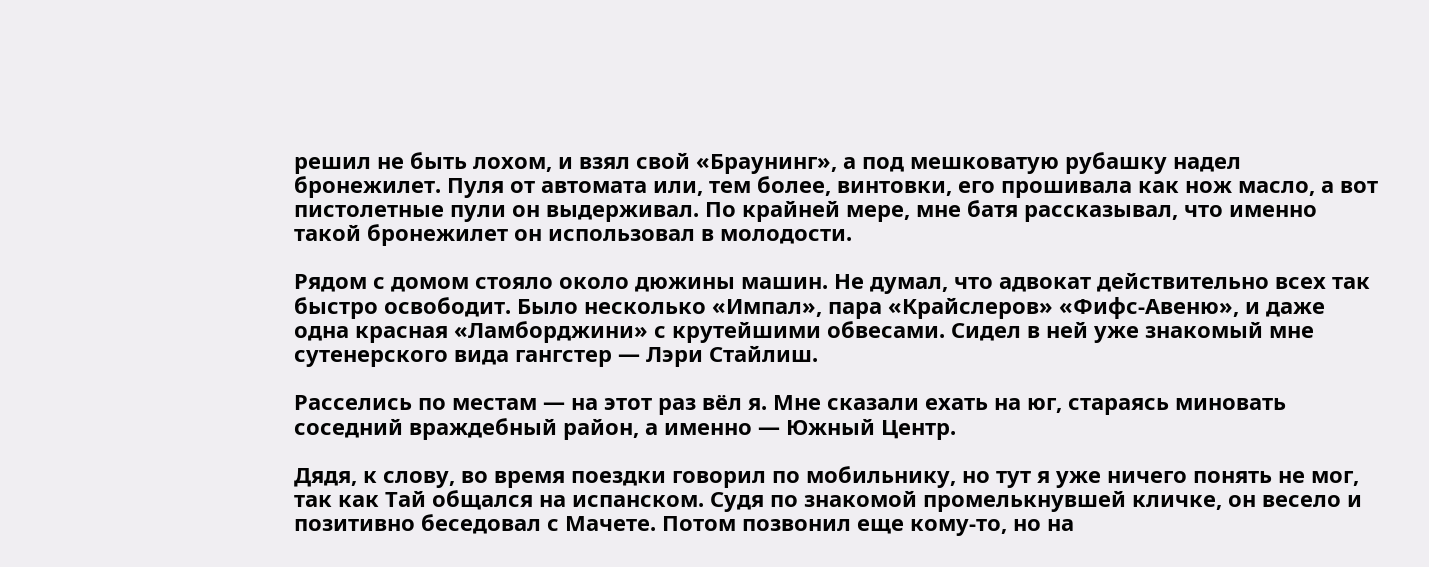решил не быть лохом, и взял свой «Браунинг», а под мешковатую рубашку надел бронежилет. Пуля от автомата или, тем более, винтовки, его прошивала как нож масло, а вот пистолетные пули он выдерживал. По крайней мере, мне батя рассказывал, что именно такой бронежилет он использовал в молодости.

Рядом с домом стояло около дюжины машин. Не думал, что адвокат действительно всех так быстро освободит. Было несколько «Импал», пара «Крайслеров» «Фифс-Авеню», и даже одна красная «Ламборджини» с крутейшими обвесами. Сидел в ней уже знакомый мне сутенерского вида гангстер — Лэри Стайлиш.

Расселись по местам — на этот раз вёл я. Мне сказали ехать на юг, стараясь миновать соседний враждебный район, а именно — Южный Центр.

Дядя, к слову, во время поездки говорил по мобильнику, но тут я уже ничего понять не мог, так как Тай общался на испанском. Судя по знакомой промелькнувшей кличке, он весело и позитивно беседовал с Мачете. Потом позвонил еще кому-то, но на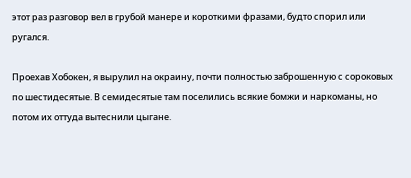этот раз разговор вел в грубой манере и короткими фразами, будто спорил или ругался.

Проехав Хобокен, я вырулил на окраину, почти полностью заброшенную с сороковых по шестидесятые. В семидесятые там поселились всякие бомжи и наркоманы, но потом их оттуда вытеснили цыгане.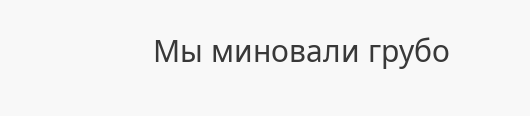Мы миновали грубо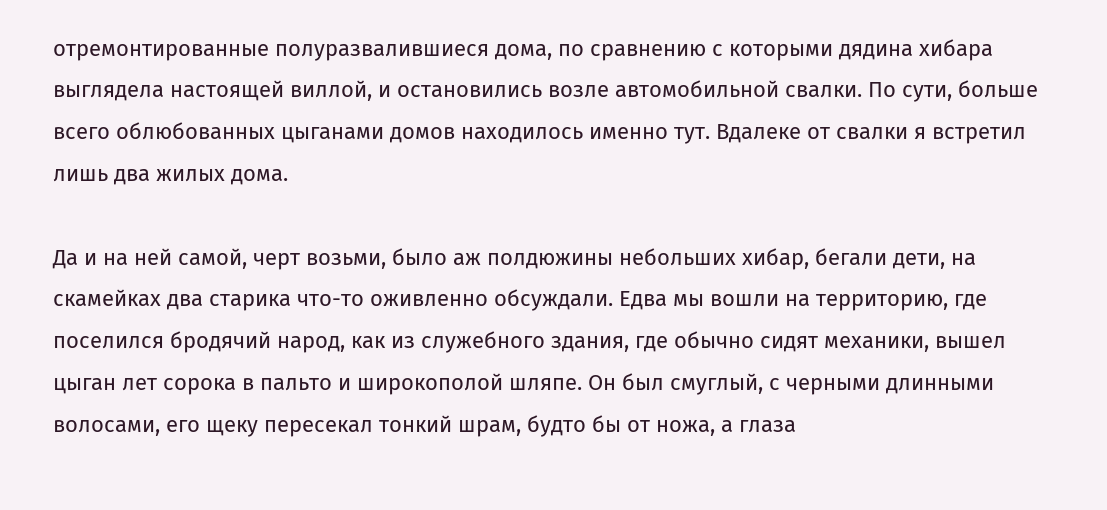отремонтированные полуразвалившиеся дома, по сравнению с которыми дядина хибара выглядела настоящей виллой, и остановились возле автомобильной свалки. По сути, больше всего облюбованных цыганами домов находилось именно тут. Вдалеке от свалки я встретил лишь два жилых дома.

Да и на ней самой, черт возьми, было аж полдюжины небольших хибар, бегали дети, на скамейках два старика что-то оживленно обсуждали. Едва мы вошли на территорию, где поселился бродячий народ, как из служебного здания, где обычно сидят механики, вышел цыган лет сорока в пальто и широкополой шляпе. Он был смуглый, с черными длинными волосами, его щеку пересекал тонкий шрам, будто бы от ножа, а глаза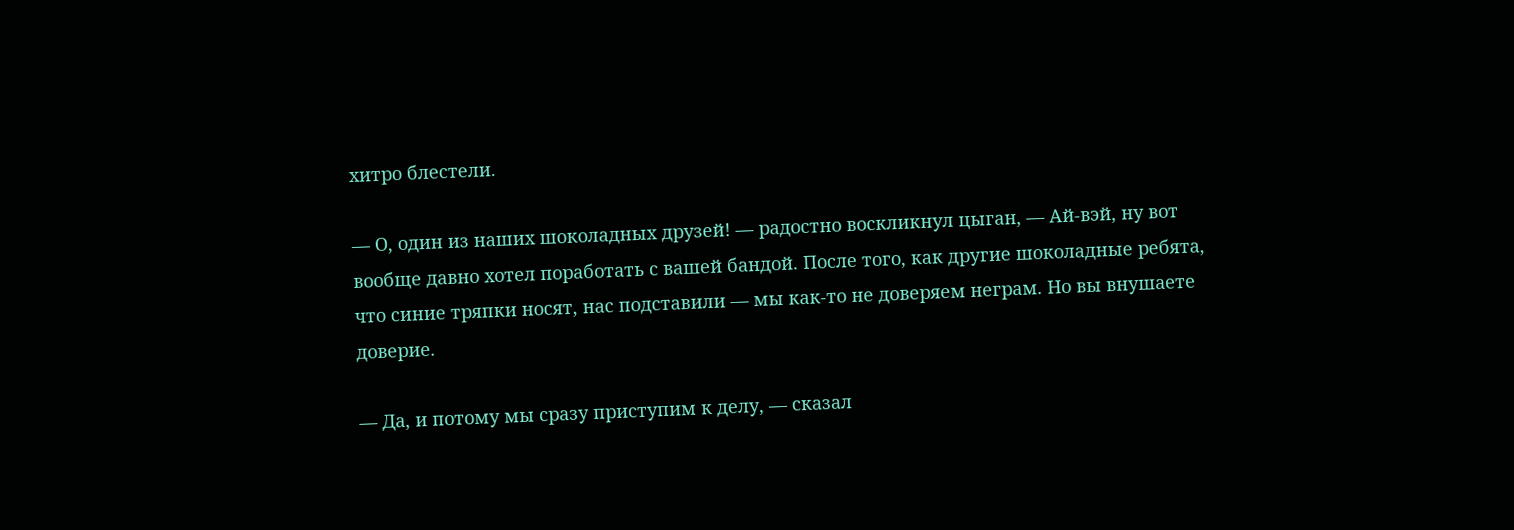хитро блестели.

— О, один из наших шоколадных друзей! — радостно воскликнул цыган, — Ай-вэй, ну вот вообще давно хотел поработать с вашей бандой. После того, как другие шоколадные ребята, что синие тряпки носят, нас подставили — мы как-то не доверяем неграм. Но вы внушаете доверие.

— Да, и потому мы сразу приступим к делу, — сказал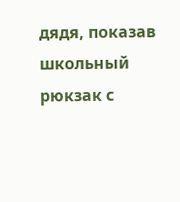дядя, показав школьный рюкзак с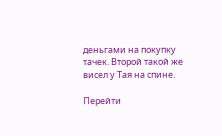деньгами на покупку тачек. Второй такой же висел у Тая на спине.

Перейти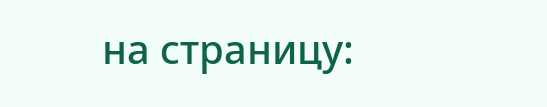на страницу: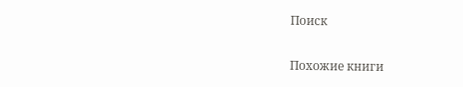Поиск

Похожие книги